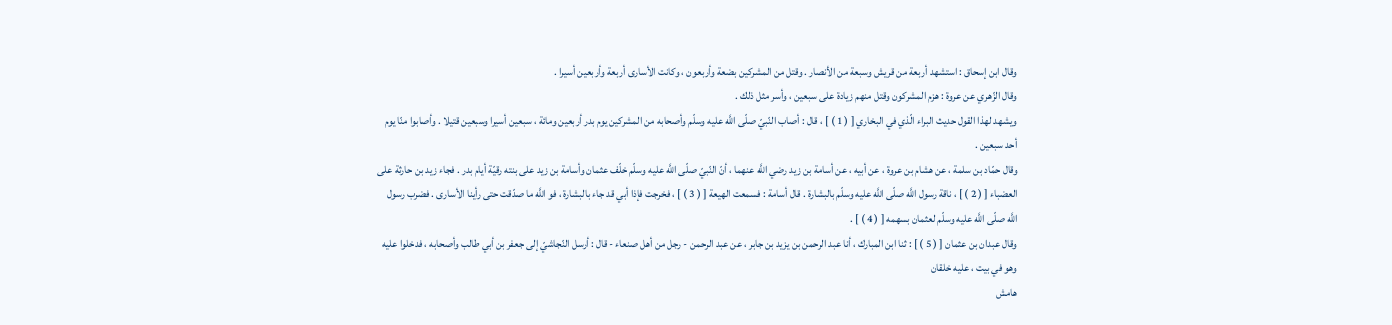وقال ابن إسحاق : استشهد أربعة من قريش وسبعة من الأنصار . وقتل من المشركين بضعة وأربعون ، وكانت الأسارى أربعة وأربعين أسيرا .
وقال الزّهري عن عروة : هزم المشركون وقتل منهم زيادة على سبعين ، وأسر مثل ذلك .
ويشهد لهذا القول حديث البراء الّذي في البخاري [ ( 1 ) ] ، قال : أصاب النّبيّ صلّى اللَّه عليه وسلّم وأصحابه من المشركين يوم بدر أربعين ومائة ، سبعين أسيرا وسبعين قتيلا . وأصابوا منّا يوم أحد سبعين .
وقال حمّاد بن سلمة ، عن هشام بن عروة ، عن أبيه ، عن أسامة بن زيد رضي اللَّه عنهما ، أنّ النّبيّ صلّى اللَّه عليه وسلّم خلّف عثمان وأسامة بن زيد على بنته رقيّة أيام بدر . فجاء زيد بن حارثة على العضباء [ ( 2 ) ] ، ناقة رسول اللَّه صلّى اللَّه عليه وسلّم بالبشارة . قال أسامة : فسمعت الهيعة [ ( 3 ) ] ، فخرجت فإذا أبي قد جاء بالبشارة ، فو اللَّه ما صدّقت حتى رأينا الأسارى . فضرب رسول اللَّه صلّى اللَّه عليه وسلّم لعثمان بسهمه [ ( 4 ) ] .
وقال عبدان بن عثمان [ ( 5 ) ] : ثنا ابن المبارك ، أنا عبد الرحمن بن يزيد بن جابر ، عن عبد الرحمن - رجل من أهل صنعاء - قال : أرسل النّجاشيّ إلى جعفر بن أبي طالب وأصحابه ، فدخلوا عليه وهو في بيت ، عليه خلقان
هامش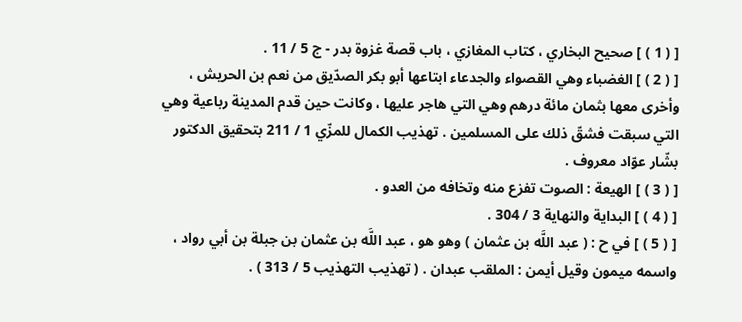[ ( 1 ) ] صحيح البخاري ، كتاب المغازي ، باب قصة غزوة بدر - ج 5 / 11 .
[ ( 2 ) ] الغضباء وهي القصواء والجدعاء ابتاعها أبو بكر الصدّيق من نعم بن الحريش ، وأخرى معها بثمان مائة درهم وهي التي هاجر عليها ، وكانت حين قدم المدينة رباعية وهي التي سبقت فشقّ ذلك على المسلمين . تهذيب الكمال للمزّي 1 / 211 بتحقيق الدكتور بشّار عوّاد معروف .
[ ( 3 ) ] الهيعة : الصوت تفزع منه وتخافه من العدو .
[ ( 4 ) ] البداية والنهاية 3 / 304 .
[ ( 5 ) ] في ح : ( عبد اللَّه بن عثمان ) وهو هو ، عبد اللَّه بن عثمان بن جبلة بن أبي رواد ، واسمه ميمون وقيل أيمن : الملقب عبدان . ( تهذيب التهذيب 5 / 313 ) .